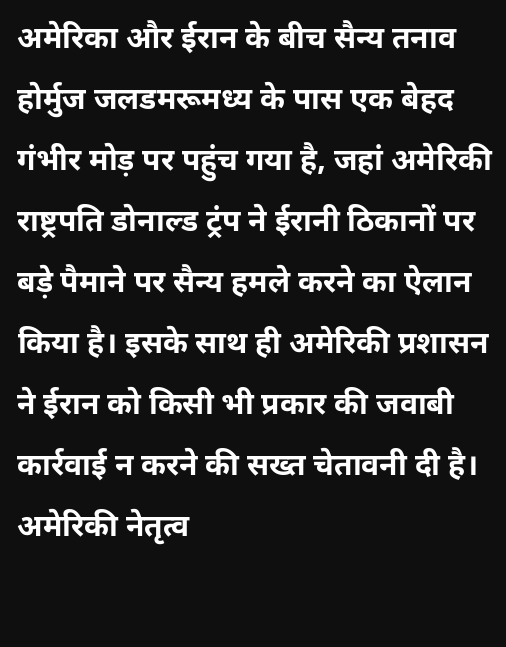अमेरिका और ईरान के बीच सैन्य तनाव होर्मुज जलडमरूमध्य के पास एक बेहद गंभीर मोड़ पर पहुंच गया है, जहां अमेरिकी राष्ट्रपति डोनाल्ड ट्रंप ने ईरानी ठिकानों पर बड़े पैमाने पर सैन्य हमले करने का ऐलान किया है। इसके साथ ही अमेरिकी प्रशासन ने ईरान को किसी भी प्रकार की जवाबी कार्रवाई न करने की सख्त चेतावनी दी है। अमेरिकी नेतृत्व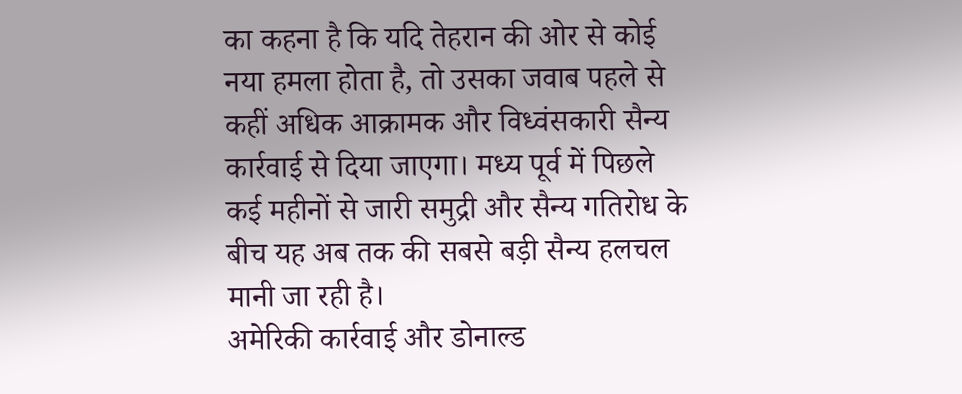का कहना है कि यदि तेहरान की ओर से कोई नया हमला होता है, तो उसका जवाब पहले से कहीं अधिक आक्रामक और विध्वंसकारी सैन्य कार्रवाई से दिया जाएगा। मध्य पूर्व में पिछले कई महीनों से जारी समुद्री और सैन्य गतिरोध के बीच यह अब तक की सबसे बड़ी सैन्य हलचल मानी जा रही है।
अमेरिकी कार्रवाई और डोनाल्ड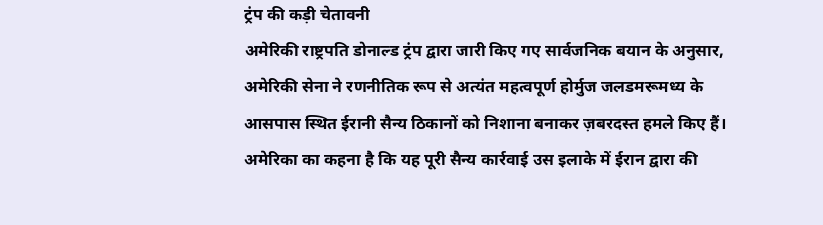ट्रंप की कड़ी चेतावनी
अमेरिकी राष्ट्रपति डोनाल्ड ट्रंप द्वारा जारी किए गए सार्वजनिक बयान के अनुसार, अमेरिकी सेना ने रणनीतिक रूप से अत्यंत महत्वपूर्ण होर्मुज जलडमरूमध्य के आसपास स्थित ईरानी सैन्य ठिकानों को निशाना बनाकर ज़बरदस्त हमले किए हैं। अमेरिका का कहना है कि यह पूरी सैन्य कार्रवाई उस इलाके में ईरान द्वारा की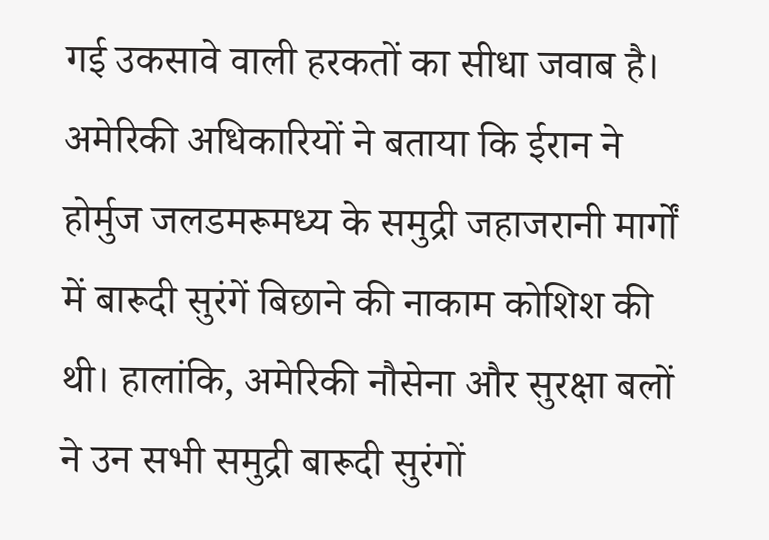गई उकसावे वाली हरकतों का सीधा जवाब है। अमेरिकी अधिकारियों ने बताया कि ईरान ने होर्मुज जलडमरूमध्य के समुद्री जहाजरानी मार्गों में बारूदी सुरंगें बिछाने की नाकाम कोशिश की थी। हालांकि, अमेरिकी नौसेना और सुरक्षा बलों ने उन सभी समुद्री बारूदी सुरंगों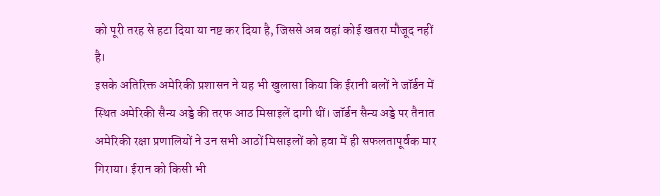को पूरी तरह से हटा दिया या नष्ट कर दिया है, जिससे अब वहां कोई खतरा मौजूद नहीं है।
इसके अतिरिक्त अमेरिकी प्रशासन ने यह भी खुलासा किया कि ईरानी बलों ने जॉर्डन में स्थित अमेरिकी सैन्य अड्डे की तरफ आठ मिसाइलें दागी थीं। जॉर्डन सैन्य अड्डे पर तैनात अमेरिकी रक्षा प्रणालियों ने उन सभी आठों मिसाइलों को हवा में ही सफलतापूर्वक मार गिराया। ईरान को किसी भी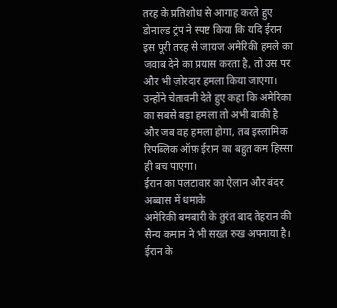तरह के प्रतिशोध से आगाह करते हुए डोनाल्ड ट्रंप ने स्पष्ट किया कि यदि ईरान इस पूरी तरह से जायज अमेरिकी हमले का जवाब देने का प्रयास करता है, तो उस पर और भी ज़ोरदार हमला किया जाएगा। उन्होंने चेतावनी देते हुए कहा कि अमेरिका का सबसे बड़ा हमला तो अभी बाकी है और जब वह हमला होगा, तब इस्लामिक रिपब्लिक ऑफ़ ईरान का बहुत कम हिस्सा ही बच पाएगा।
ईरान का पलटावार का ऐलान और बंदर अब्बास में धमाके
अमेरिकी बमबारी के तुरंत बाद तेहरान की सैन्य कमान ने भी सख्त रुख अपनाया है। ईरान के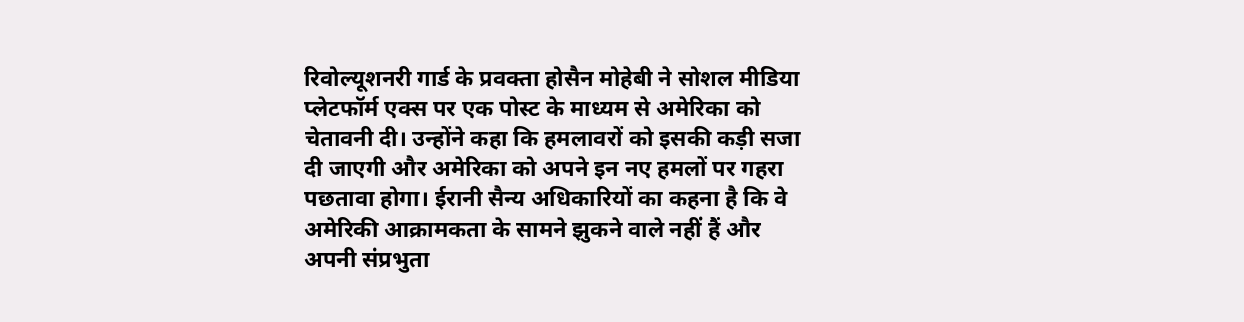रिवोल्यूशनरी गार्ड के प्रवक्ता होसैन मोहेबी ने सोशल मीडिया प्लेटफॉर्म एक्स पर एक पोस्ट के माध्यम से अमेरिका को चेतावनी दी। उन्होंने कहा कि हमलावरों को इसकी कड़ी सजा दी जाएगी और अमेरिका को अपने इन नए हमलों पर गहरा पछतावा होगा। ईरानी सैन्य अधिकारियों का कहना है कि वे अमेरिकी आक्रामकता के सामने झुकने वाले नहीं हैं और अपनी संप्रभुता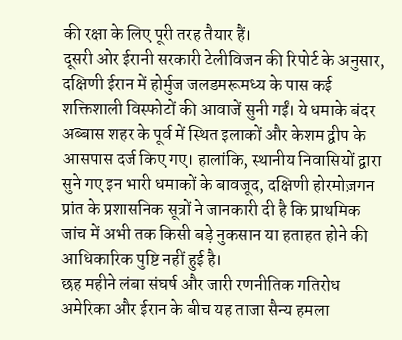की रक्षा के लिए पूरी तरह तैयार हैं।
दूसरी ओर ईरानी सरकारी टेलीविजन की रिपोर्ट के अनुसार, दक्षिणी ईरान में होर्मुज जलडमरूमध्य के पास कई शक्तिशाली विस्फोटों की आवाजें सुनी गईं। ये धमाके बंदर अब्बास शहर के पूर्व में स्थित इलाकों और केशम द्वीप के आसपास दर्ज किए गए। हालांकि, स्थानीय निवासियों द्वारा सुने गए इन भारी धमाकों के बावजूद, दक्षिणी होरमोज़गन प्रांत के प्रशासनिक सूत्रों ने जानकारी दी है कि प्राथमिक जांच में अभी तक किसी बड़े नुकसान या हताहत होने की आधिकारिक पुष्टि नहीं हुई है।
छह महीने लंबा संघर्ष और जारी रणनीतिक गतिरोध
अमेरिका और ईरान के बीच यह ताजा सैन्य हमला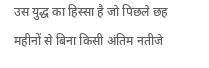उस युद्ध का हिस्सा है जो पिछले छह महीनों से बिना किसी अंतिम नतीजे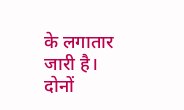के लगातार जारी है। दोनों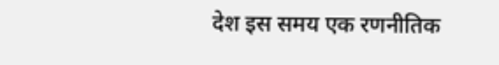देश इस समय एक रणनीतिक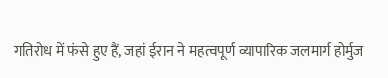गतिरोध में फंसे हुए हैं, जहां ईरान ने महत्वपूर्ण व्यापारिक जलमार्ग होर्मुज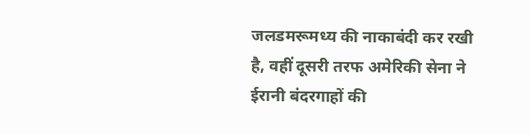जलडमरूमध्य की नाकाबंदी कर रखी है, वहीं दूसरी तरफ अमेरिकी सेना ने ईरानी बंदरगाहों की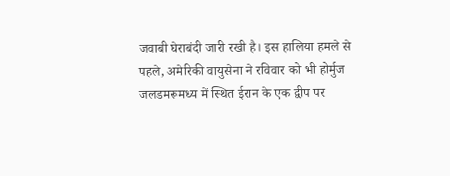जवाबी घेराबंदी जारी रखी है। इस हालिया हमले से पहले, अमेरिकी वायुसेना ने रविवार को भी होर्मुज जलडमरूमध्य में स्थित ईरान के एक द्वीप पर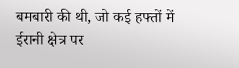बमबारी की थी, जो कई हफ्तों में ईरानी क्षेत्र पर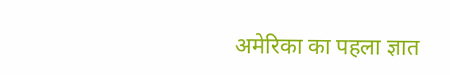अमेरिका का पहला ज्ञात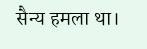सैन्य हमला था।